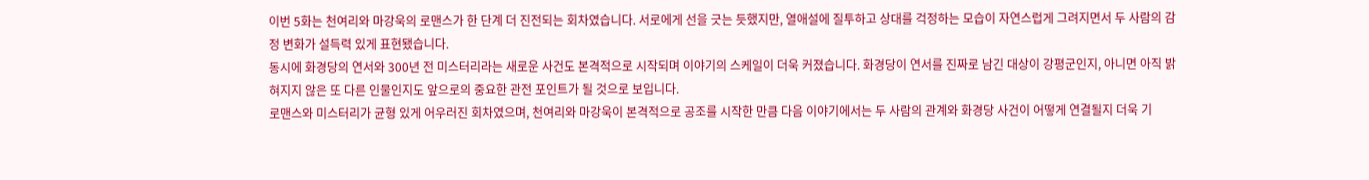이번 5화는 천여리와 마강욱의 로맨스가 한 단계 더 진전되는 회차였습니다. 서로에게 선을 긋는 듯했지만, 열애설에 질투하고 상대를 걱정하는 모습이 자연스럽게 그려지면서 두 사람의 감정 변화가 설득력 있게 표현됐습니다.
동시에 화경당의 연서와 300년 전 미스터리라는 새로운 사건도 본격적으로 시작되며 이야기의 스케일이 더욱 커졌습니다. 화경당이 연서를 진짜로 남긴 대상이 강평군인지, 아니면 아직 밝혀지지 않은 또 다른 인물인지도 앞으로의 중요한 관전 포인트가 될 것으로 보입니다.
로맨스와 미스터리가 균형 있게 어우러진 회차였으며, 천여리와 마강욱이 본격적으로 공조를 시작한 만큼 다음 이야기에서는 두 사람의 관계와 화경당 사건이 어떻게 연결될지 더욱 기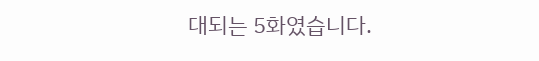대되는 5화였습니다.